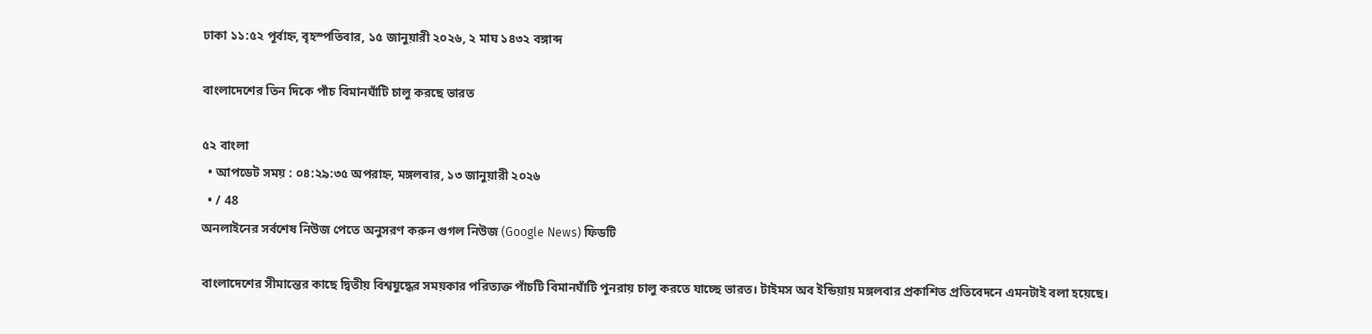ঢাকা ১১:৫২ পূর্বাহ্ন, বৃহস্পতিবার, ১৫ জানুয়ারী ২০২৬, ২ মাঘ ১৪৩২ বঙ্গাব্দ

বাংলাদেশের তিন দিকে পাঁচ বিমানঘাঁটি চালু করছে ভারত

৫২ বাংলা
  • আপডেট সময় : ০৪:২৯:৩৫ অপরাহ্ন, মঙ্গলবার, ১৩ জানুয়ারী ২০২৬
  • / 48
অনলাইনের সর্বশেষ নিউজ পেতে অনুসরণ করুন গুগল নিউজ (Google News) ফিডটি

বাংলাদেশের সীমান্তের কাছে দ্বিতীয় বিশ্বযুদ্ধের সময়কার পরিত্যক্ত পাঁচটি বিমানঘাঁটি পুনরায় চালু করতে যাচ্ছে ভারত। টাইমস অব ইন্ডিয়ায় মঙ্গলবার প্রকাশিত প্রতিবেদনে এমনটাই বলা হয়েছে।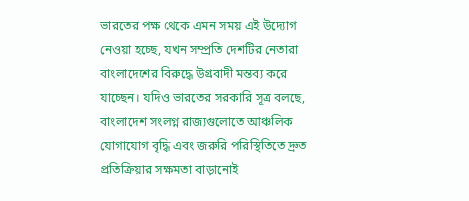ভারতের পক্ষ থেকে এমন সময় এই উদ্যোগ নেওয়া হচ্ছে, যখন সম্প্রতি দেশটির নেতারা বাংলাদেশের বিরুদ্ধে উগ্রবাদী মন্তব্য করে যাচ্ছেন। যদিও ভারতের সরকারি সূত্র বলছে, বাংলাদেশ সংলগ্ন রাজ্যগুলোতে আঞ্চলিক যোগাযোগ বৃদ্ধি এবং জরুরি পরিস্থিতিতে দ্রুত প্রতিক্রিয়ার সক্ষমতা বাড়ানোই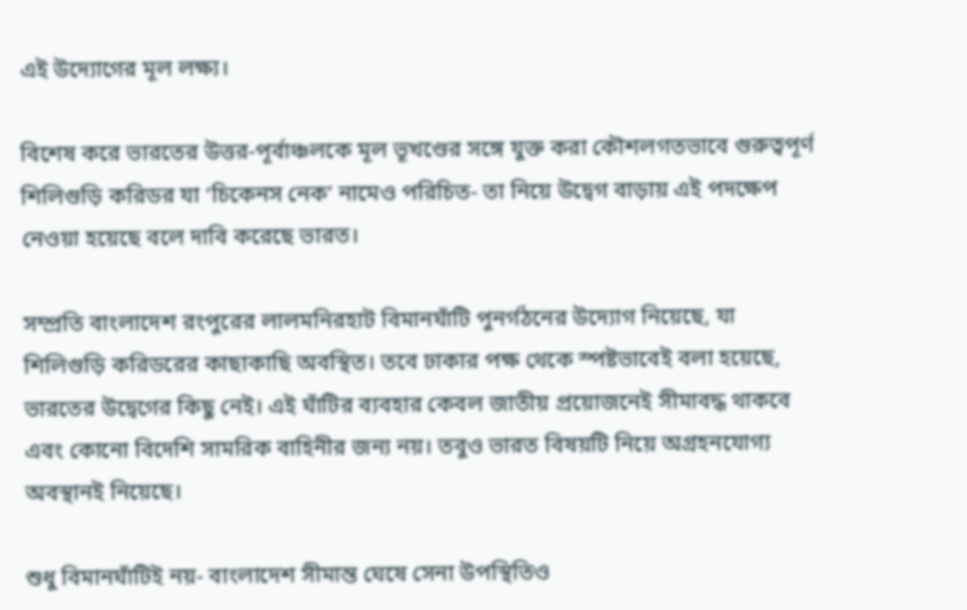এই উদ্যোগের মূল লক্ষ্য।

বিশেষ করে ভারতের উত্তর-পূর্বাঞ্চলকে মূল ভূখণ্ডের সঙ্গে যুক্ত করা কৌশলগতভাবে গুরুত্বপূর্ণ শিলিগুড়ি করিডর যা ‘চিকেনস নেক’ নামেও পরিচিত- তা নিয়ে উদ্বেগ বাড়ায় এই পদক্ষেপ নেওয়া হয়েছে বলে দাবি করেছে ভারত।

সম্প্রতি বাংলাদেশ রংপুরের লালমনিরহাট বিমানঘাঁটি পুনর্গঠনের উদ্যোগ নিয়েছে, যা শিলিগুড়ি করিডরের কাছাকাছি অবস্থিত। তবে ঢাকার পক্ষ থেকে স্পষ্টভাবেই বলা হয়েছে, ভারতের উদ্বেগের কিছু নেই। এই ঘাঁটির ব্যবহার কেবল জাতীয় প্রয়োজনেই সীমাবদ্ধ থাকবে এবং কোনো বিদেশি সামরিক বাহিনীর জন্য নয়। তবুও ভারত বিষয়টি নিয়ে অগ্রহনযোগ্য অবস্থানই নিয়েছে।

শুধু বিমানঘাঁটিই নয়- বাংলাদেশ সীমান্ত ঘেষে সেনা উপস্থিতিও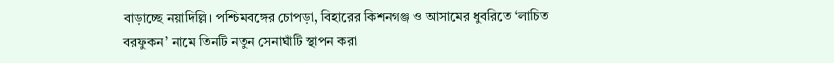বাড়াচ্ছে নয়াদিল্লি। পশ্চিমবঙ্গের চোপড়া, বিহারের কিশনগঞ্জ ও আসামের ধুবরিতে ‘লাচিত বরফুকন’ নামে তিনটি নতুন সেনাঘাঁটি স্থাপন করা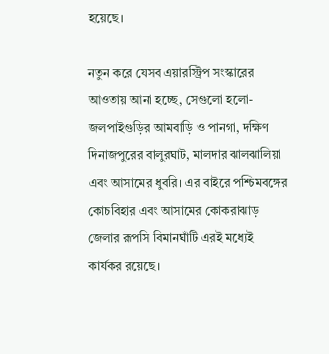হয়েছে।

নতুন করে যেসব এয়ারস্ট্রিপ সংস্কারের আওতায় আনা হচ্ছে, সেগুলো হলো- জলপাইগুড়ির আমবাড়ি ও পানগা, দক্ষিণ দিনাজপুরের বালুরঘাট, মালদার ঝালঝালিয়া এবং আসামের ধুবরি। এর বাইরে পশ্চিমবঙ্গের কোচবিহার এবং আসামের কোকরাঝাড় জেলার রূপসি বিমানঘাঁটি এরই মধ্যেই কার্যকর রয়েছে।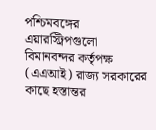পশ্চিমবঙ্গের এয়ারস্ট্রিপগুলো বিমানবন্দর কর্তৃপক্ষ (এএআই) রাজ্য সরকারের কাছে হস্তান্তর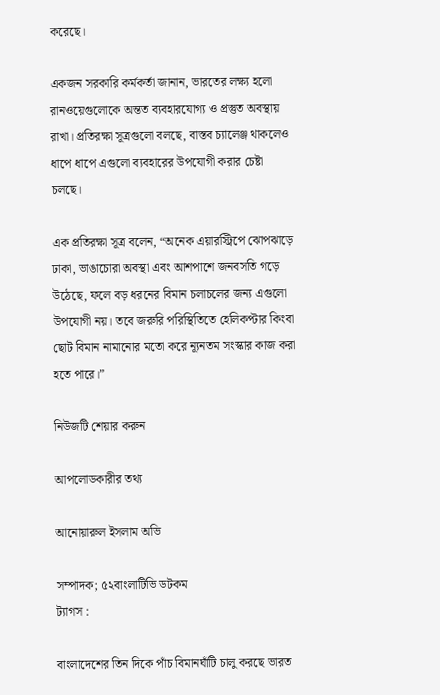করেছে।

একজন সরকারি কর্মকর্তা জানান, ভারতের লক্ষ্য হলো রানওয়েগুলোকে অন্তত ব্যবহারযোগ্য ও প্রস্তুত অবস্থায় রাখা। প্রতিরক্ষা সূত্রগুলো বলছে, বাস্তব চ্যালেঞ্জ থাকলেও ধাপে ধাপে এগুলো ব্যবহারের উপযোগী করার চেষ্টা চলছে।

এক প্রতিরক্ষা সূত্র বলেন, “অনেক এয়ারস্ট্রিপে ঝোপঝাড়ে ঢাকা, ভাঙাচোরা অবস্থা এবং আশপাশে জনবসতি গড়ে উঠেছে, ফলে বড় ধরনের বিমান চলাচলের জন্য এগুলো উপযোগী নয়। তবে জরুরি পরিস্থিতিতে হেলিকপ্টার কিংবা ছোট বিমান নামানোর মতো করে ন্যূনতম সংস্কার কাজ করা হতে পারে।”

নিউজটি শেয়ার করুন

আপলোডকারীর তথ্য

আনোয়ারুল ইসলাম অভি

সম্পাদক; ৫২বাংলাটিভি ডটকম
ট্যাগস :

বাংলাদেশের তিন দিকে পাঁচ বিমানঘাঁটি চালু করছে ভারত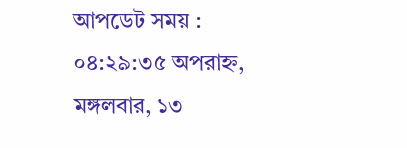আপডেট সময় : ০৪:২৯:৩৫ অপরাহ্ন, মঙ্গলবার, ১৩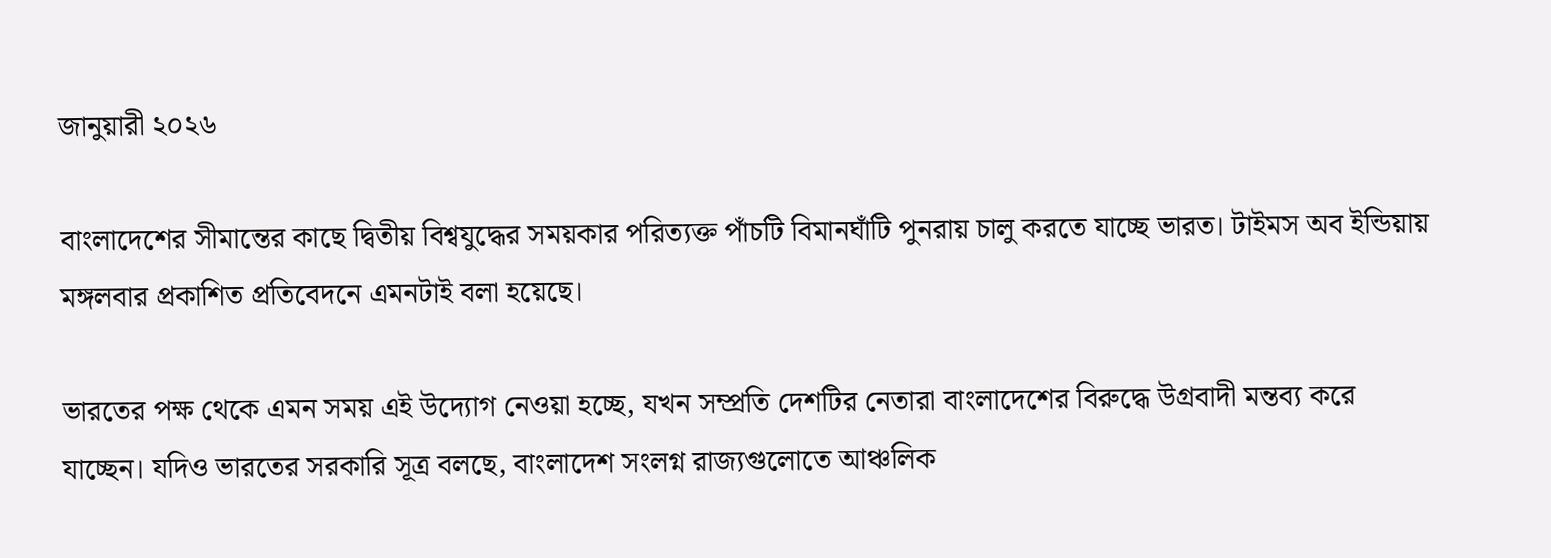জানুয়ারী ২০২৬

বাংলাদেশের সীমান্তের কাছে দ্বিতীয় বিশ্বযুদ্ধের সময়কার পরিত্যক্ত পাঁচটি বিমানঘাঁটি পুনরায় চালু করতে যাচ্ছে ভারত। টাইমস অব ইন্ডিয়ায় মঙ্গলবার প্রকাশিত প্রতিবেদনে এমনটাই বলা হয়েছে।

ভারতের পক্ষ থেকে এমন সময় এই উদ্যোগ নেওয়া হচ্ছে, যখন সম্প্রতি দেশটির নেতারা বাংলাদেশের বিরুদ্ধে উগ্রবাদী মন্তব্য করে যাচ্ছেন। যদিও ভারতের সরকারি সূত্র বলছে, বাংলাদেশ সংলগ্ন রাজ্যগুলোতে আঞ্চলিক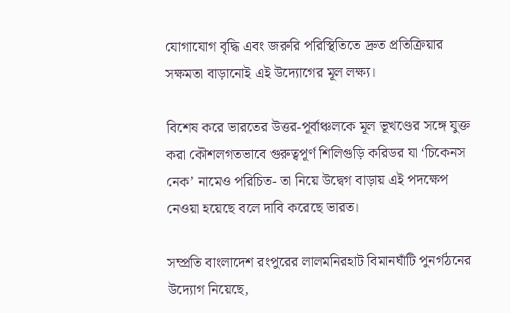যোগাযোগ বৃদ্ধি এবং জরুরি পরিস্থিতিতে দ্রুত প্রতিক্রিয়ার সক্ষমতা বাড়ানোই এই উদ্যোগের মূল লক্ষ্য।

বিশেষ করে ভারতের উত্তর-পূর্বাঞ্চলকে মূল ভূখণ্ডের সঙ্গে যুক্ত করা কৌশলগতভাবে গুরুত্বপূর্ণ শিলিগুড়ি করিডর যা ‘চিকেনস নেক’ নামেও পরিচিত- তা নিয়ে উদ্বেগ বাড়ায় এই পদক্ষেপ নেওয়া হয়েছে বলে দাবি করেছে ভারত।

সম্প্রতি বাংলাদেশ রংপুরের লালমনিরহাট বিমানঘাঁটি পুনর্গঠনের উদ্যোগ নিয়েছে,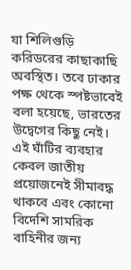যা শিলিগুড়ি করিডরের কাছাকাছি অবস্থিত। তবে ঢাকার পক্ষ থেকে স্পষ্টভাবেই বলা হয়েছে, ভারতের উদ্বেগের কিছু নেই। এই ঘাঁটির ব্যবহার কেবল জাতীয় প্রয়োজনেই সীমাবদ্ধ থাকবে এবং কোনো বিদেশি সামরিক বাহিনীর জন্য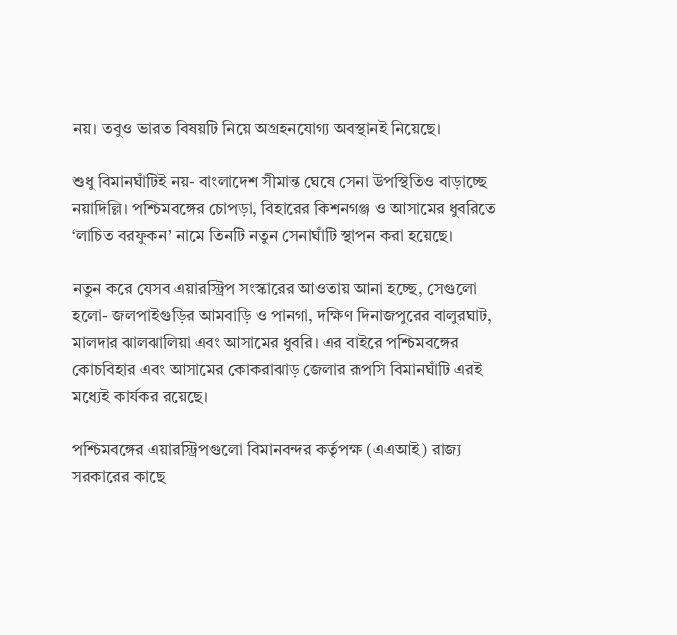নয়। তবুও ভারত বিষয়টি নিয়ে অগ্রহনযোগ্য অবস্থানই নিয়েছে।

শুধু বিমানঘাঁটিই নয়- বাংলাদেশ সীমান্ত ঘেষে সেনা উপস্থিতিও বাড়াচ্ছে নয়াদিল্লি। পশ্চিমবঙ্গের চোপড়া, বিহারের কিশনগঞ্জ ও আসামের ধুবরিতে ‘লাচিত বরফুকন’ নামে তিনটি নতুন সেনাঘাঁটি স্থাপন করা হয়েছে।

নতুন করে যেসব এয়ারস্ট্রিপ সংস্কারের আওতায় আনা হচ্ছে, সেগুলো হলো- জলপাইগুড়ির আমবাড়ি ও পানগা, দক্ষিণ দিনাজপুরের বালুরঘাট, মালদার ঝালঝালিয়া এবং আসামের ধুবরি। এর বাইরে পশ্চিমবঙ্গের কোচবিহার এবং আসামের কোকরাঝাড় জেলার রূপসি বিমানঘাঁটি এরই মধ্যেই কার্যকর রয়েছে।

পশ্চিমবঙ্গের এয়ারস্ট্রিপগুলো বিমানবন্দর কর্তৃপক্ষ (এএআই) রাজ্য সরকারের কাছে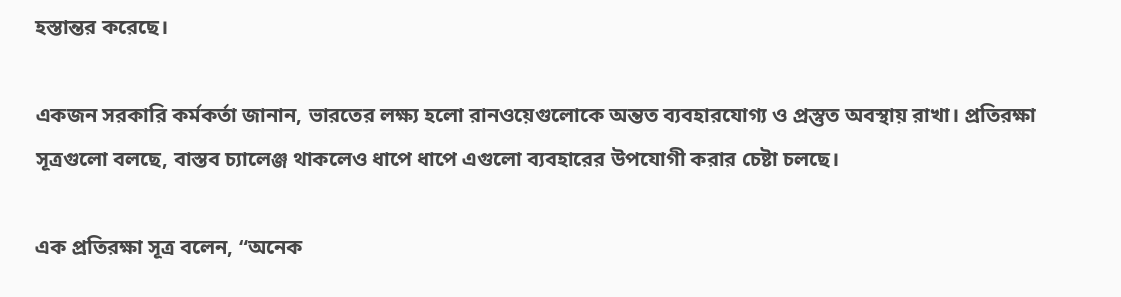হস্তান্তর করেছে।

একজন সরকারি কর্মকর্তা জানান, ভারতের লক্ষ্য হলো রানওয়েগুলোকে অন্তত ব্যবহারযোগ্য ও প্রস্তুত অবস্থায় রাখা। প্রতিরক্ষা সূত্রগুলো বলছে, বাস্তব চ্যালেঞ্জ থাকলেও ধাপে ধাপে এগুলো ব্যবহারের উপযোগী করার চেষ্টা চলছে।

এক প্রতিরক্ষা সূত্র বলেন, “অনেক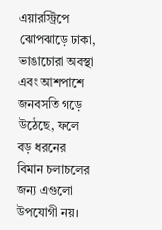এয়ারস্ট্রিপে ঝোপঝাড়ে ঢাকা, ভাঙাচোরা অবস্থা এবং আশপাশে জনবসতি গড়ে উঠেছে, ফলে বড় ধরনের বিমান চলাচলের জন্য এগুলো উপযোগী নয়।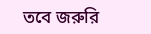তবে জরুরি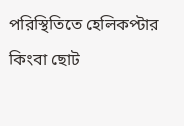পরিস্থিতিতে হেলিকপ্টার কিংবা ছোট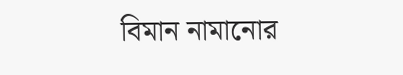বিমান নামানোর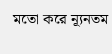মতো করে ন্যূনতম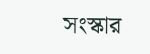সংস্কার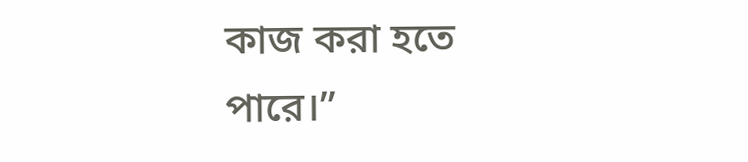কাজ করা হতে পারে।”